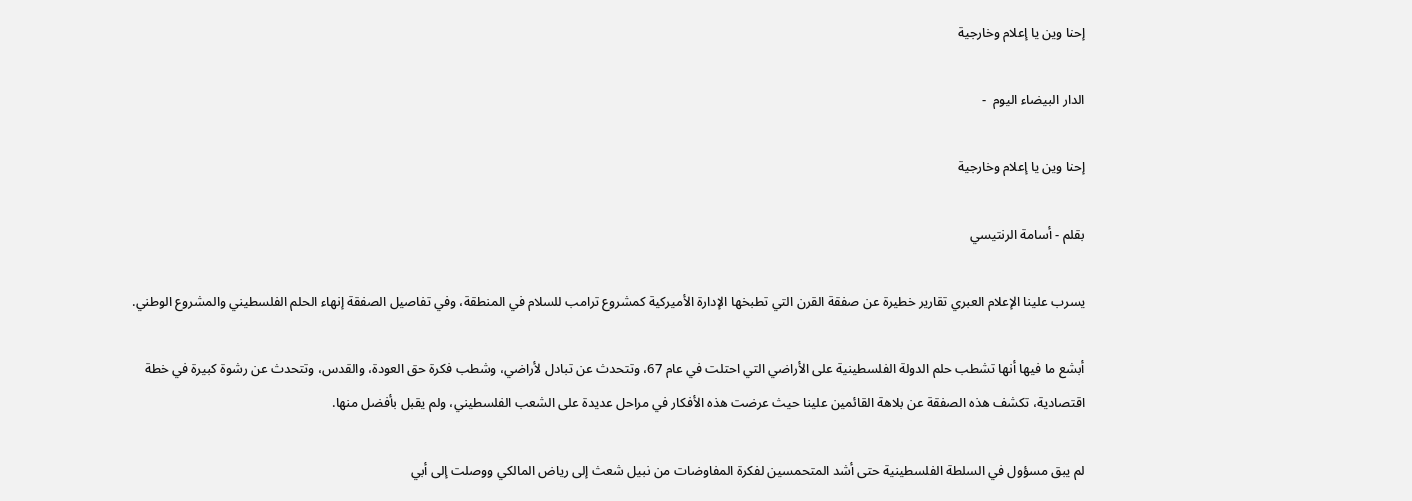إحنا وين يا إعلام وخارجية

الدار البيضاء اليوم  -

إحنا وين يا إعلام وخارجية

بقلم - أسامة الرنتيسي

يسرب علينا الإعلام العبري تقارير خطيرة عن صفقة القرن التي تطبخها الإدارة الأميركية كمشروع ترامب للسلام في المنطقة، وفي تفاصيل الصفقة إنهاء الحلم الفلسطيني والمشروع الوطني.

أبشع ما فيها أنها تشطب حلم الدولة الفلسطينية على الأراضي التي احتلت في عام 67، وتتحدث عن تبادل لأراضي، وشطب فكرة حق العودة، والقدس، وتتحدث عن رشوة كبيرة في خطة اقتصادية، تكشف هذه الصفقة عن بلاهة القائمين علينا حيث عرضت هذه الأفكار في مراحل عديدة على الشعب الفلسطيني، ولم يقبل بأفضل منها.

لم يبق مسؤول في السلطة الفلسطينية حتى أشد المتحمسين لفكرة المفاوضات من نبيل شعث إلى رياض المالكي ووصلت إلى أبي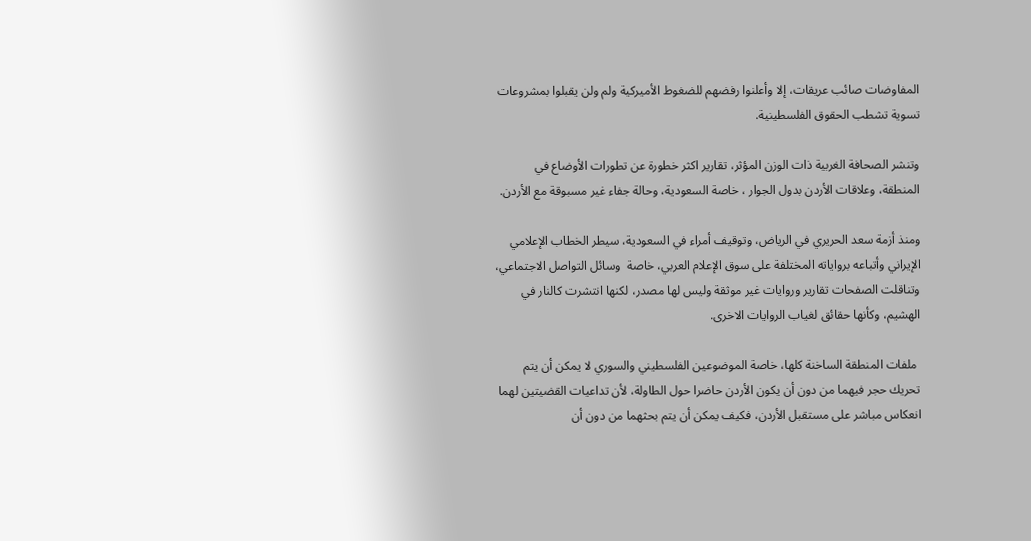المفاوضات صائب عريقات، إلا وأعلنوا رفضهم للضغوط الأميركية ولم ولن يقبلوا بمشروعات تسوية تشطب الحقوق الفلسطينية.

وتنشر الصحافة الغربية ذات الوزن المؤثر، تقارير اكثر خطورة عن تطورات الأوضاع في المنطقة، وعلاقات الأردن بدول الجوار ، خاصة السعودية، وحالة جفاء غير مسبوقة مع الأردن.

ومنذ أزمة سعد الحريري في الرياض، وتوقيف أمراء في السعودية، سيطر الخطاب الإعلامي الإيراني وأتباعه برواياته المختلفة على سوق الإعلام العربي، خاصة  وسائل التواصل الاجتماعي، وتناقلت الصفحات تقارير وروايات غير موثقة وليس لها مصدر، لكنها انتشرت كالنار في الهشيم، وكأنها حقائق لغياب الروايات الاخرى.

 ملفات المنطقة الساخنة كلها، خاصة الموضوعين الفلسطيني والسوري لا يمكن أن يتم تحريك حجر فيهما من دون أن يكون الأردن حاضرا حول الطاولة، لأن تداعيات القضيتين لهما انعكاس مباشر على مستقبل الأردن، فكيف يمكن أن يتم بحثهما من دون أن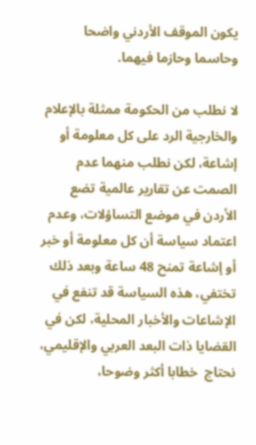يكون الموقف الأردني واضحا وحاسما وحازما فيهما.

لا نطلب من الحكومة ممثلة بالإعلام والخارجية الرد على كل معلومة أو إشاعة، لكن نطلب منهما عدم الصمت عن تقارير عالمية تضع الأردن في موضع التساؤلات، وعدم اعتماد سياسة أن كل معلومة أو خبر أو إشاعة تمنح 48 ساعة وبعد ذلك تختفي، هذه السياسة قد تنفع في الإشاعات والأخبار المحلية، لكن في القضايا ذات البعد العربي والإقليمي، نحتاج  خطابا أكثر وضوحا،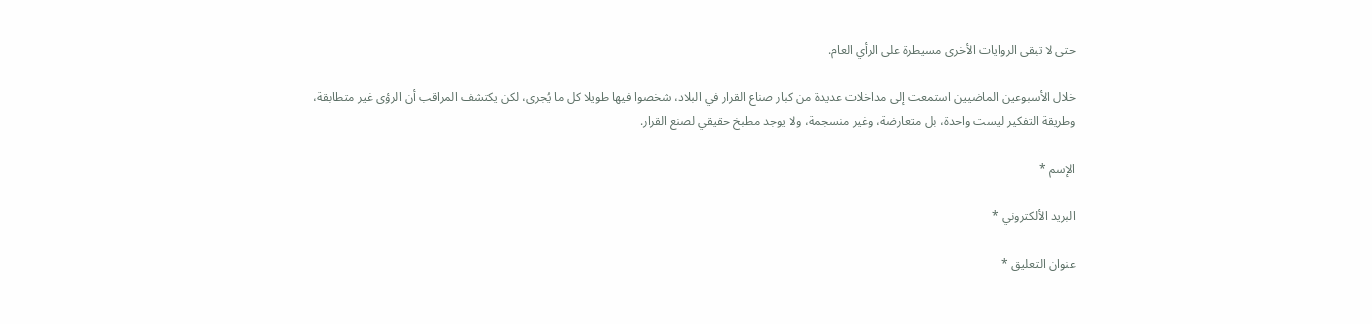حتى لا تبقى الروايات الأخرى مسيطرة على الرأي العام.

خلال الأسبوعين الماضيين استمعت إلى مداخلات عديدة من كبار صناع القرار في البلاد، شخصوا فيها طويلا كل ما يُجرى، لكن يكتشف المراقب أن الرؤى غير متطابقة، وطريقة التفكير ليست واحدة، بل متعارضة، وغير منسجمة، ولا يوجد مطبخ حقيقي لصنع القرار.

الإسم *

البريد الألكتروني *

عنوان التعليق *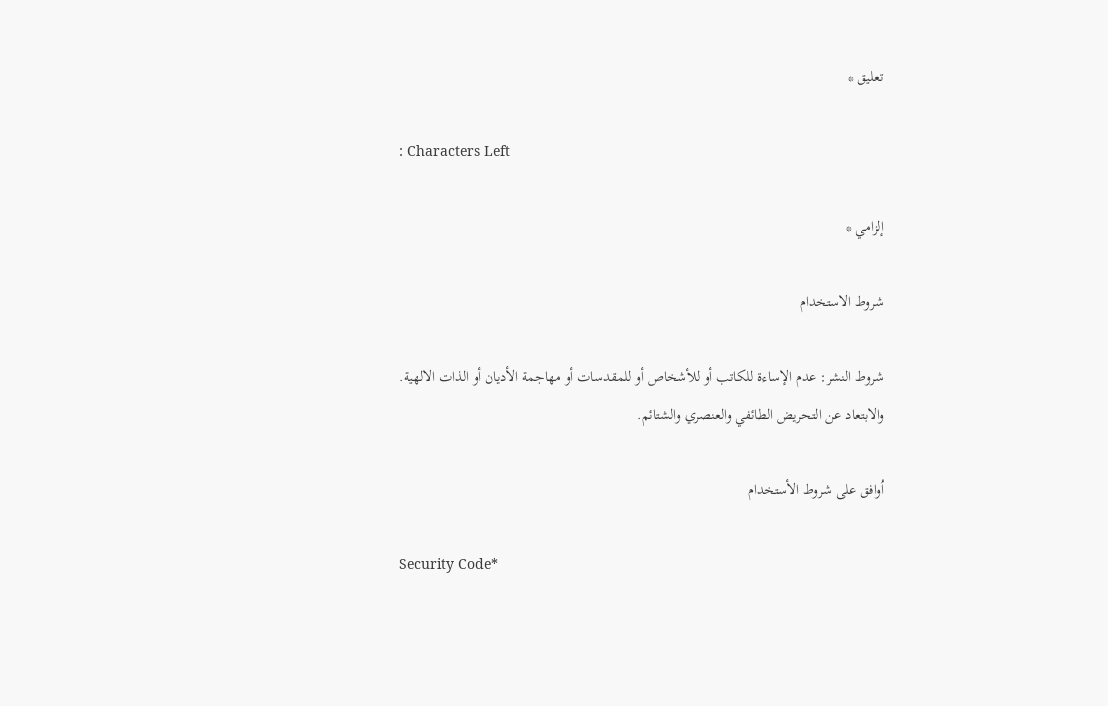تعليق *

: Characters Left

إلزامي *

شروط الاستخدام

شروط النشر: عدم الإساءة للكاتب أو للأشخاص أو للمقدسات أو مهاجمة الأديان أو الذات الالهية. والابتعاد عن التحريض الطائفي والعنصري والشتائم.

اُوافق على شروط الأستخدام

Security Code*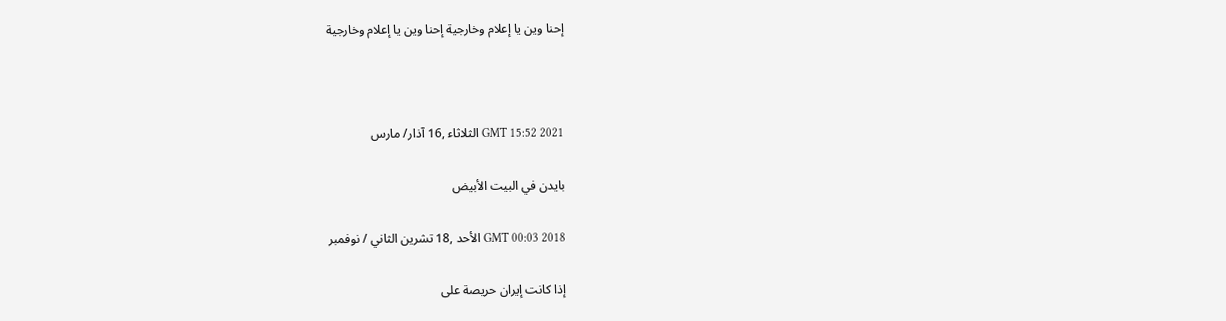إحنا وين يا إعلام وخارجية إحنا وين يا إعلام وخارجية



GMT 15:52 2021 الثلاثاء ,16 آذار/ مارس

بايدن في البيت الأبيض

GMT 00:03 2018 الأحد ,18 تشرين الثاني / نوفمبر

إذا كانت إيران حريصة على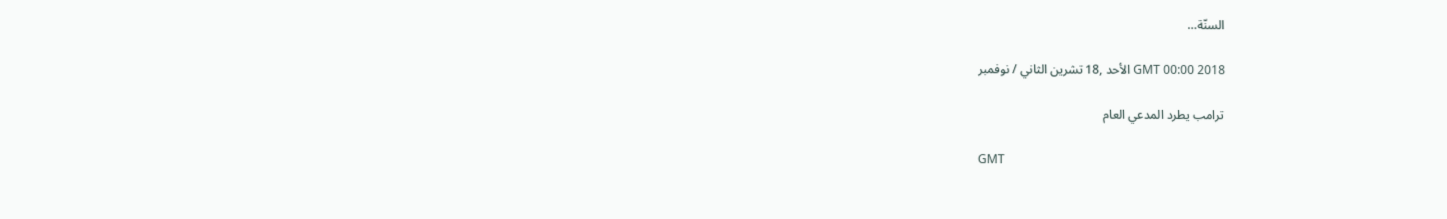السنّة…

GMT 00:00 2018 الأحد ,18 تشرين الثاني / نوفمبر

ترامب يطرد المدعي العام

GMT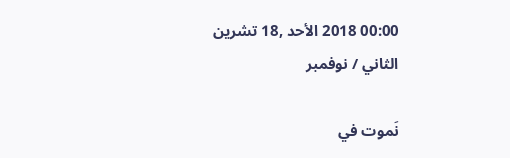00:00 2018 الأحد ,18 تشرين الثاني / نوفمبر

نَموت في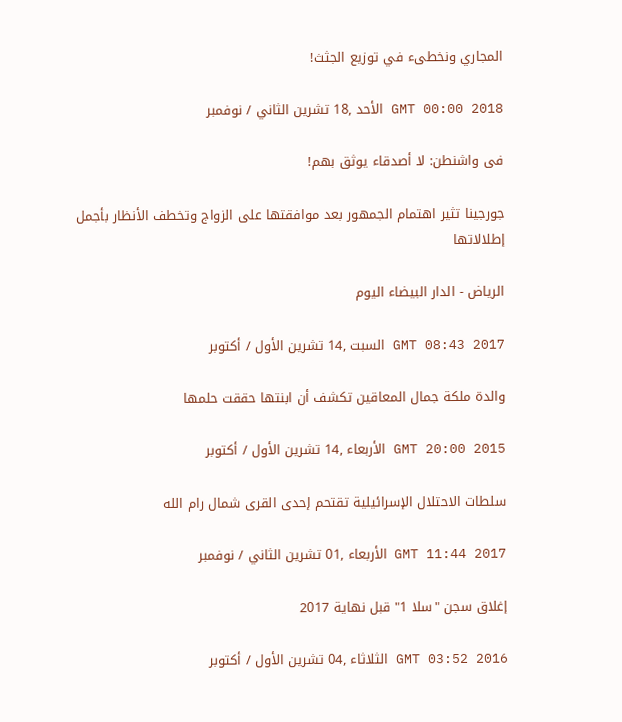المجاري ونخطىء في توزيع الجثث!

GMT 00:00 2018 الأحد ,18 تشرين الثاني / نوفمبر

فى واشنطن: لا أصدقاء يوثق بهم!

جورجينا تثير اهتمام الجمهور بعد موافقتها على الزواج وتخطف الأنظار بأجمل إطلالاتها

الرياض - الدار البيضاء اليوم

GMT 08:43 2017 السبت ,14 تشرين الأول / أكتوبر

والدة ملكة جمال المعاقين تكشف أن ابنتها حققت حلمها

GMT 20:00 2015 الأربعاء ,14 تشرين الأول / أكتوبر

سلطات الاحتلال الإسرائيلية تقتحم إحدى القرى شمال رام الله

GMT 11:44 2017 الأربعاء ,01 تشرين الثاني / نوفمبر

إغلاق سجن "سلا 1" قبل نهاية 2017

GMT 03:52 2016 الثلاثاء ,04 تشرين الأول / أكتوبر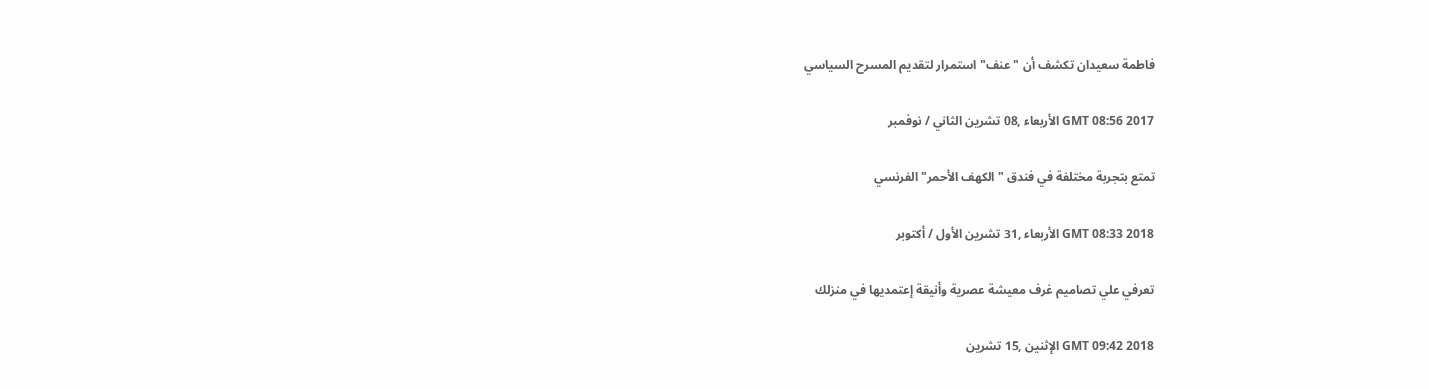فاطمة سعيدان تكشف أن "عنف" استمرار لتقديم المسرح السياسي

GMT 08:56 2017 الأربعاء ,08 تشرين الثاني / نوفمبر

تمتع بتجربة مختلفة في فندق "الكهف الأحمر" الفرنسي

GMT 08:33 2018 الأربعاء ,31 تشرين الأول / أكتوبر

تعرفي علي تصاميم غرف معيشة عصرية وأنيقة إعتمديها في منزلك

GMT 09:42 2018 الإثنين ,15 تشرين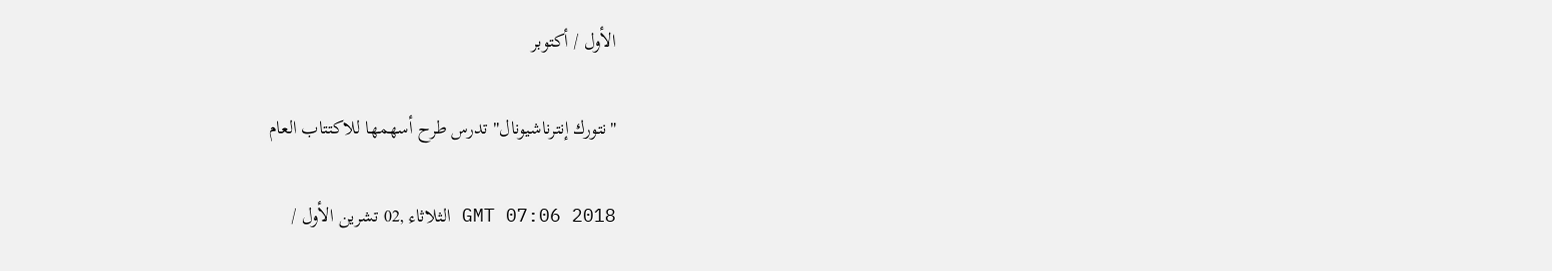الأول / أكتوبر

"نتورك إنترناشيونال" تدرس طرح أسهمها للاكتتاب العام

GMT 07:06 2018 الثلاثاء ,02 تشرين الأول /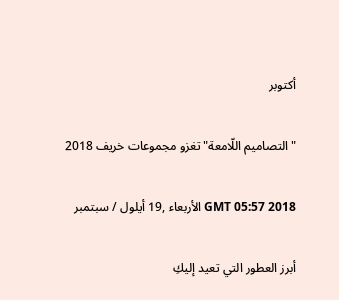أكتوبر

"التصاميم اللّامعة" تغزو مجموعات خريف 2018

GMT 05:57 2018 الأربعاء ,19 أيلول / سبتمبر

أبرز العطور التي تعيد إليكِ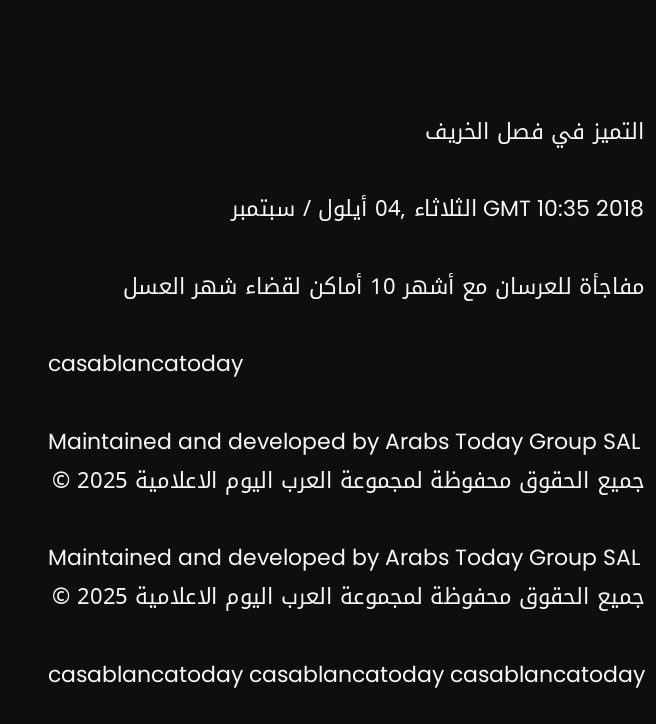التميز في فصل الخريف

GMT 10:35 2018 الثلاثاء ,04 أيلول / سبتمبر

مفاجأة للعرسان مع أشهر 10 أماكن لقضاء شهر العسل

casablancatoday

Maintained and developed by Arabs Today Group SAL
جميع الحقوق محفوظة لمجموعة العرب اليوم الاعلامية 2025 ©

Maintained and developed by Arabs Today Group SAL
جميع الحقوق محفوظة لمجموعة العرب اليوم الاعلامية 2025 ©

casablancatoday casablancatoday casablancatoday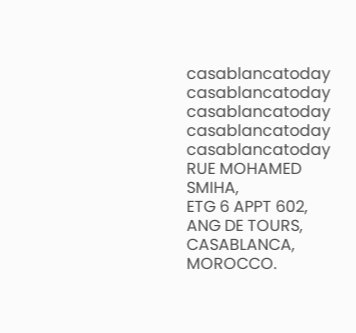casablancatoday
casablancatoday casablancatoday casablancatoday
casablancatoday
RUE MOHAMED SMIHA,
ETG 6 APPT 602,
ANG DE TOURS,
CASABLANCA,
MOROCCO.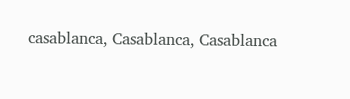casablanca, Casablanca, Casablanca